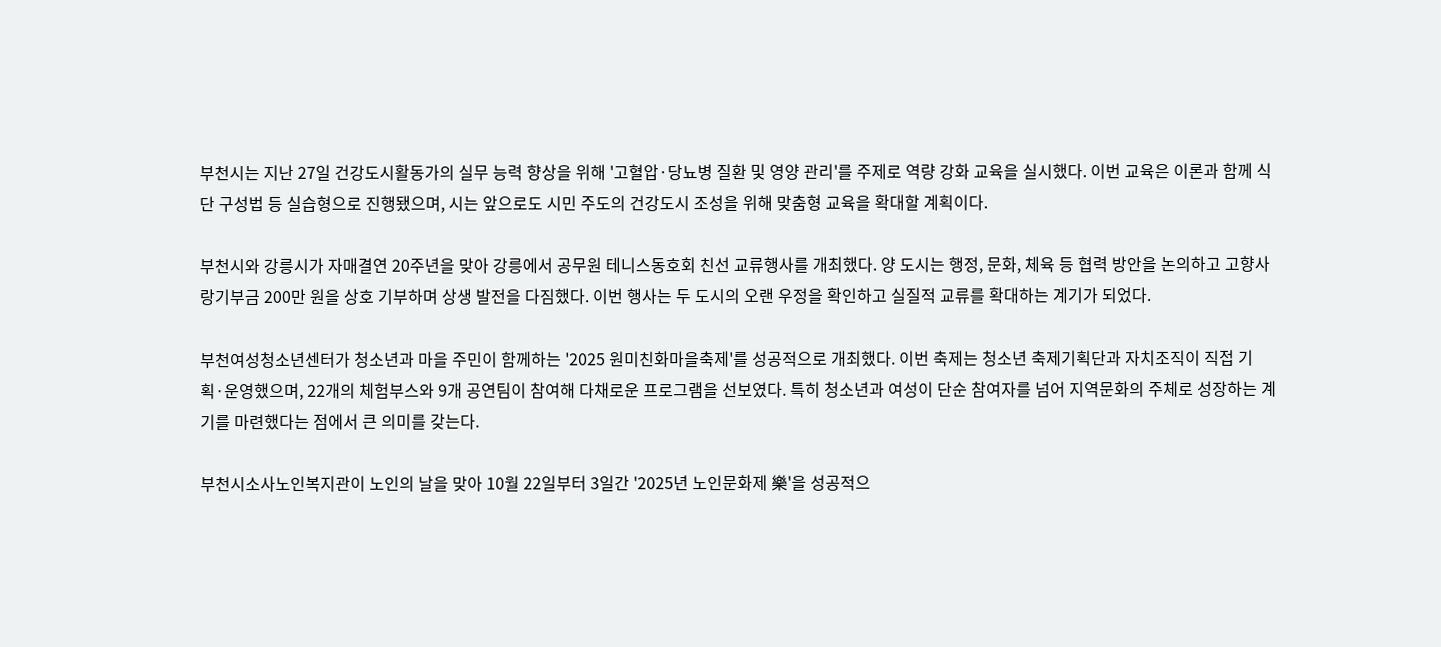부천시는 지난 27일 건강도시활동가의 실무 능력 향상을 위해 '고혈압·당뇨병 질환 및 영양 관리'를 주제로 역량 강화 교육을 실시했다. 이번 교육은 이론과 함께 식단 구성법 등 실습형으로 진행됐으며, 시는 앞으로도 시민 주도의 건강도시 조성을 위해 맞춤형 교육을 확대할 계획이다.

부천시와 강릉시가 자매결연 20주년을 맞아 강릉에서 공무원 테니스동호회 친선 교류행사를 개최했다. 양 도시는 행정, 문화, 체육 등 협력 방안을 논의하고 고향사랑기부금 200만 원을 상호 기부하며 상생 발전을 다짐했다. 이번 행사는 두 도시의 오랜 우정을 확인하고 실질적 교류를 확대하는 계기가 되었다.

부천여성청소년센터가 청소년과 마을 주민이 함께하는 '2025 원미친화마을축제'를 성공적으로 개최했다. 이번 축제는 청소년 축제기획단과 자치조직이 직접 기획·운영했으며, 22개의 체험부스와 9개 공연팀이 참여해 다채로운 프로그램을 선보였다. 특히 청소년과 여성이 단순 참여자를 넘어 지역문화의 주체로 성장하는 계기를 마련했다는 점에서 큰 의미를 갖는다.

부천시소사노인복지관이 노인의 날을 맞아 10월 22일부터 3일간 '2025년 노인문화제 樂'을 성공적으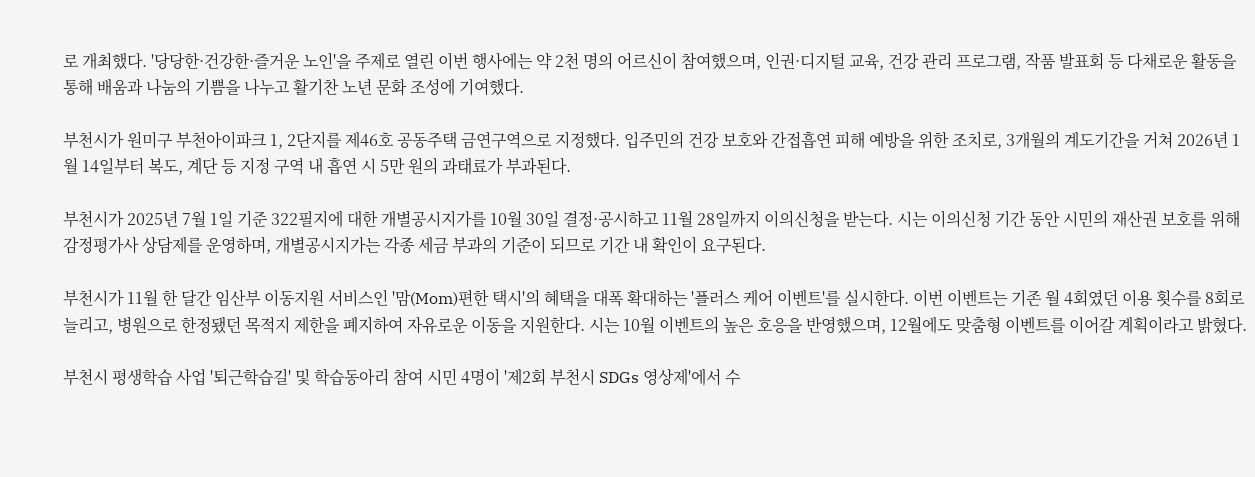로 개최했다. '당당한·건강한·즐거운 노인'을 주제로 열린 이번 행사에는 약 2천 명의 어르신이 참여했으며, 인권·디지털 교육, 건강 관리 프로그램, 작품 발표회 등 다채로운 활동을 통해 배움과 나눔의 기쁨을 나누고 활기찬 노년 문화 조성에 기여했다.

부천시가 원미구 부천아이파크 1, 2단지를 제46호 공동주택 금연구역으로 지정했다. 입주민의 건강 보호와 간접흡연 피해 예방을 위한 조치로, 3개월의 계도기간을 거쳐 2026년 1월 14일부터 복도, 계단 등 지정 구역 내 흡연 시 5만 원의 과태료가 부과된다.

부천시가 2025년 7월 1일 기준 322필지에 대한 개별공시지가를 10월 30일 결정·공시하고 11월 28일까지 이의신청을 받는다. 시는 이의신청 기간 동안 시민의 재산권 보호를 위해 감정평가사 상담제를 운영하며, 개별공시지가는 각종 세금 부과의 기준이 되므로 기간 내 확인이 요구된다.

부천시가 11월 한 달간 임산부 이동지원 서비스인 '맘(Mom)편한 택시'의 혜택을 대폭 확대하는 '플러스 케어 이벤트'를 실시한다. 이번 이벤트는 기존 월 4회였던 이용 횟수를 8회로 늘리고, 병원으로 한정됐던 목적지 제한을 폐지하여 자유로운 이동을 지원한다. 시는 10월 이벤트의 높은 호응을 반영했으며, 12월에도 맞춤형 이벤트를 이어갈 계획이라고 밝혔다.

부천시 평생학습 사업 '퇴근학습길' 및 학습동아리 참여 시민 4명이 '제2회 부천시 SDGs 영상제'에서 수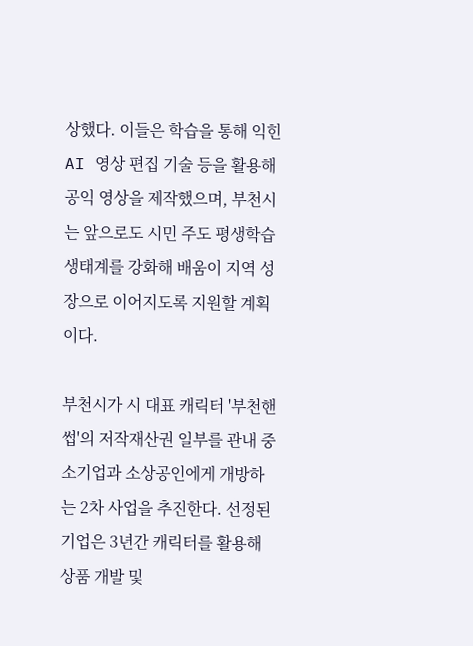상했다. 이들은 학습을 통해 익힌 AI 영상 편집 기술 등을 활용해 공익 영상을 제작했으며, 부천시는 앞으로도 시민 주도 평생학습 생태계를 강화해 배움이 지역 성장으로 이어지도록 지원할 계획이다.

부천시가 시 대표 캐릭터 '부천핸썹'의 저작재산권 일부를 관내 중소기업과 소상공인에게 개방하는 2차 사업을 추진한다. 선정된 기업은 3년간 캐릭터를 활용해 상품 개발 및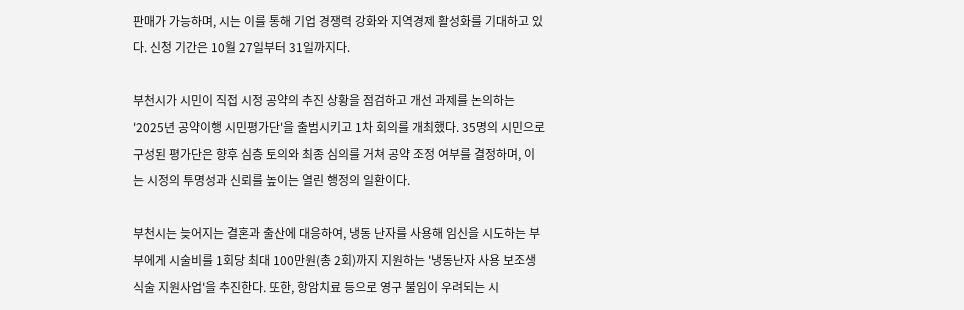판매가 가능하며, 시는 이를 통해 기업 경쟁력 강화와 지역경제 활성화를 기대하고 있다. 신청 기간은 10월 27일부터 31일까지다.

부천시가 시민이 직접 시정 공약의 추진 상황을 점검하고 개선 과제를 논의하는 '2025년 공약이행 시민평가단'을 출범시키고 1차 회의를 개최했다. 35명의 시민으로 구성된 평가단은 향후 심층 토의와 최종 심의를 거쳐 공약 조정 여부를 결정하며, 이는 시정의 투명성과 신뢰를 높이는 열린 행정의 일환이다.

부천시는 늦어지는 결혼과 출산에 대응하여, 냉동 난자를 사용해 임신을 시도하는 부부에게 시술비를 1회당 최대 100만원(총 2회)까지 지원하는 '냉동난자 사용 보조생식술 지원사업'을 추진한다. 또한, 항암치료 등으로 영구 불임이 우려되는 시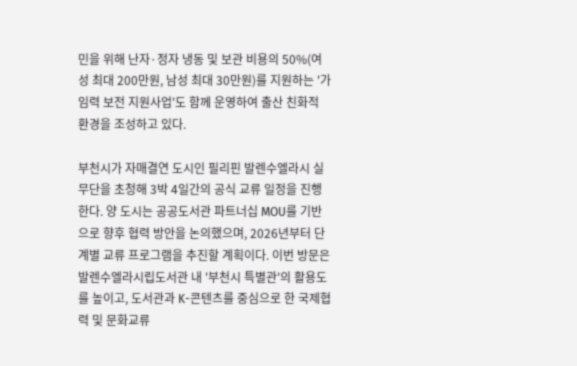민을 위해 난자·정자 냉동 및 보관 비용의 50%(여성 최대 200만원, 남성 최대 30만원)를 지원하는 '가임력 보전 지원사업'도 함께 운영하여 출산 친화적 환경을 조성하고 있다.

부천시가 자매결연 도시인 필리핀 발렌수엘라시 실무단을 초청해 3박 4일간의 공식 교류 일정을 진행한다. 양 도시는 공공도서관 파트너십 MOU를 기반으로 향후 협력 방안을 논의했으며, 2026년부터 단계별 교류 프로그램을 추진할 계획이다. 이번 방문은 발렌수엘라시립도서관 내 '부천시 특별관'의 활용도를 높이고, 도서관과 K-콘텐츠를 중심으로 한 국제협력 및 문화교류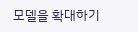모델을 확대하기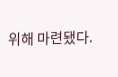위해 마련됐다.